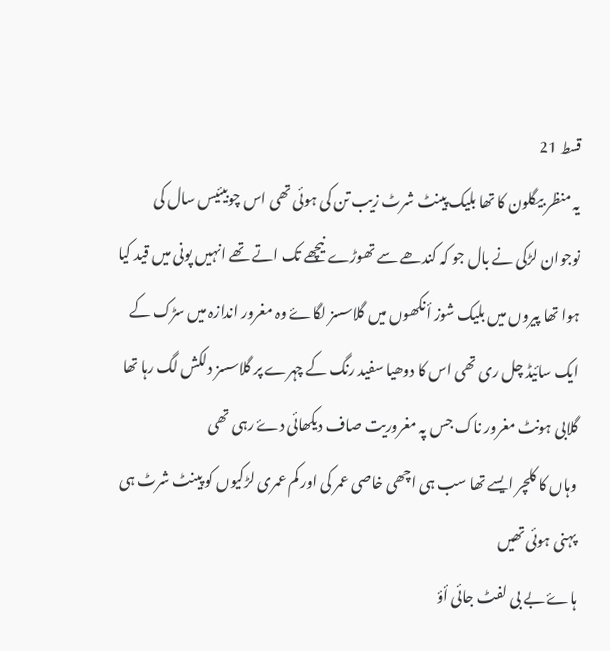قسط 21
یہ منظر بیگلون کا تھا بلیک پینٹ شرٹ زیب تن کی ہوئی تھی اس چوبیئیس سال کی نوجوان لڑکی نے بال جو کہ کندھے سے تھوڑے نیچھے تک اتے تھے انہیں پونی میں قید کیا ہوا تھا پیروں میں بلیک شوز أنکھوں میں گلاسسز لگاۓ وہ مغرور اندازہ میں سڑک کے ایک سائیڈ چل ری تھی اس کا دوھیا سفید رنگ کے چہرے پر گلاسسز دلکش لگ رہا تھا گلابی ہونٹ مغرور ناک جس پہ مغروریت صاف دیکھائی دۓ رہی تھی
وہاں کا کلچر ایسے تھا سب ہی اچھی خاصی عمر کی اور کم عمری لڑکیوں کو پینٹ شرٹ ہی پہنی ہوئی تھیں
ہاۓ بے بی لفٹ جائی أؤ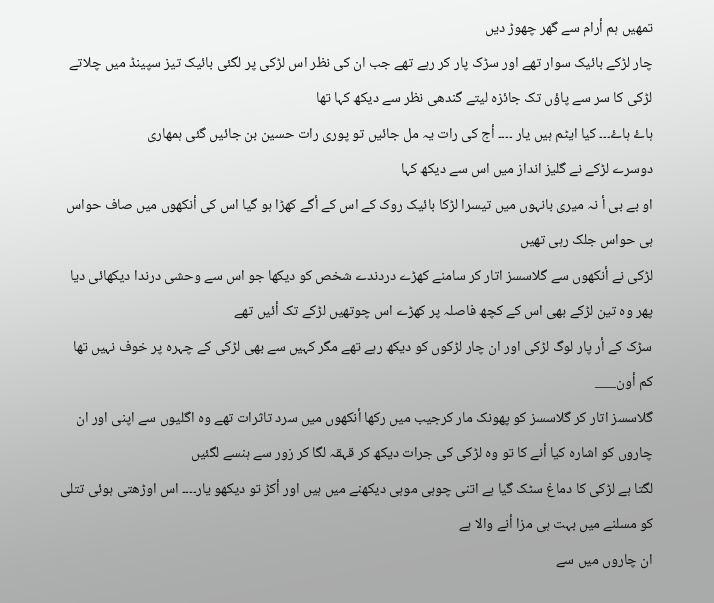تمھیں ہم أرام سے گھر چھوڑ دیں
چار لڑکے بائیک سوار تھے اور سڑک پار کر رہے تھے جب ان کی نظر اس لڑکی پر لگئی بائیک تیز سپینڈ میں چلاتے لڑکی کا سر سے پاؤں تک جائزہ لیتے گندھی نظر سے دیکھ کہا تھا
ہاۓ ہاۓ۔۔۔ کیا ایٹم ہیں یار ۔۔۔۔ أج کی رات یہ مل جائیں تو پوری رات حسین بن جائیں گئی ہمھاری
دوسرے لڑکے نے گلیز انداز میں اس سے دیکھ کہا
او بے بی أ نہ میری بانہوں میں تیسرا لڑکا بائیک روک کے اس کے أگے کھڑا ہو گیا اس کی أنکھوں میں صاف حواس ہی حواس جلک رہی تھیں
لڑکی نے أنکھوں سے گلاسسز اتار کر سامنے کھڑے دردندے شخص کو دیکھا جو اس سے وحشی درندا دیکھائی دیا
پھر وہ تین لڑکے بھی اس کے کچھ فاصلہ پر کھڑے اس چوتھیں لڑکے تک أئیں تھے
سڑک کے أر پار لوگ لڑکی اور ان چار لڑکوں کو دیکھ رہے تھے مگر کہیں سے بھی لڑکی کے چہرہ پر خوف نہیں تھا
کم أون___
گلاسسز اتار کر گلاسسز کو پھونک مار کرجیب میں رکھا أنکھوں میں سرد تاثرات تھے وہ اگلیوں سے اپنی اور ان چاروں کو اشارہ کیا أنے کا تو وہ لڑکی کی جرات دیکھ کر قہقہ لگا کر زور سے ہنسے لگئیں
لگتا ہے لڑکی کا دماغ سٹک گیا ہے اتنی چوہی موہی دیکھنے میں ہیں اور أکڑ تو دیکھو یار۔۔۔۔ اس اوڑھتی ہوئی تتلی کو مسلنے میں بہت ہی مزا أنے والا ہے
ان چاروں میں سے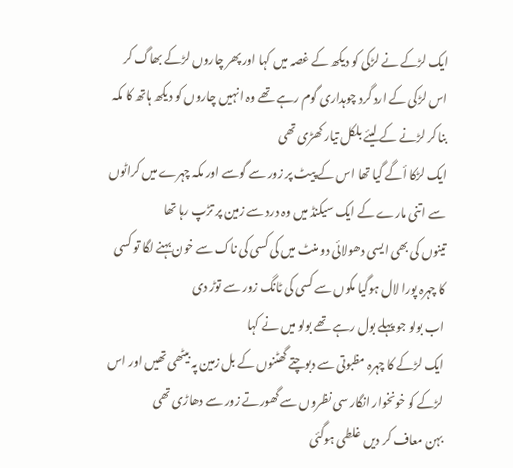ایک لڑکے نے لڑکی کو دیکھ کے غصہ میں کہا اور پھر چاروں لڑکے بھاگ کر اس لڑکی کے ارد گرد چوہداری گوم رہے تھے وہ انہیں چاروں کو دیکھ ہاتھ کا مکہ بنا کر لڑنے کے لیئے بلکل تیار کھڑی تھی
ایک لڑکا أگے گیا تھا اس کے پیٹ پر زور سے گوسے اور مکہ چہرے میں کراٹوں سے اتنی مارے کے ایک سیکنڈ میں وہ درد سے زمین پر تڑپ رہا تھا
تینوں کی بھی ایسی دھولائی دو منٹ میں کی کسی کی ناک سے خون بہنے لگا تو کسی کا چہرہ پورا لال ہوگیا مکوں سے کسی کی ٹانگ زور سے توڑ دی
اب بولو جو پہلے بول رہے تھے بولو میں نے کہا
ایک لڑکے کا چہرہ مظبوتی سے دبوچتے گھٹنوں کے بل زمین پہ بیٹھی تھیں اور اس لڑکے کو خونخوار انگار سی نظروں سے گھورتے زور سے دھاڑی تھی
بہن معاف کر دیں غلطی ہوگئی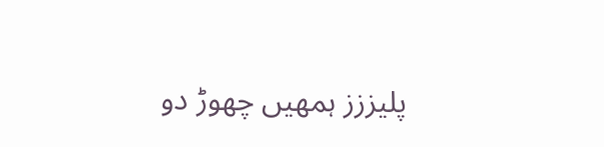پلیززز ہمھیں چھوڑ دو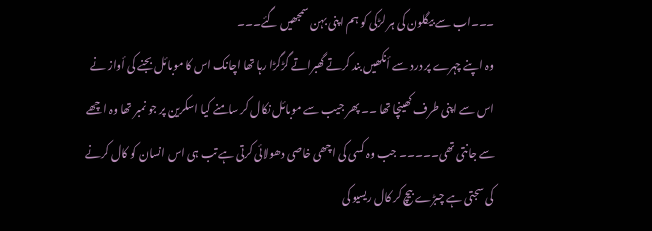۔۔۔اب سے بیگلون کی ہر لڑکی کو ہم اپنی بہن سمجھیں گئے۔۔۔
وہ اپنے چہرے پر درد سے أنکھیں بند کرتے گھبراتے گڑگڑا رہا تھا اچانک اس کا موبائل بجنے کی أواز نے اس سے اپنی طرف کھینچا تھا ۔۔ پھر جیب سے موبائل نکال کر سامنے کیا اسکرین پر جو نمبر تھا وہ اچھے سے جانتی تھی۔۔۔۔۔ جب وہ کسی کی اچھی خاصی دھولائی کرتی ہے تب ہی اس انسان کو کال کرنے کی سجتی ہے چبڑے بیچ کر کال ریسیو کی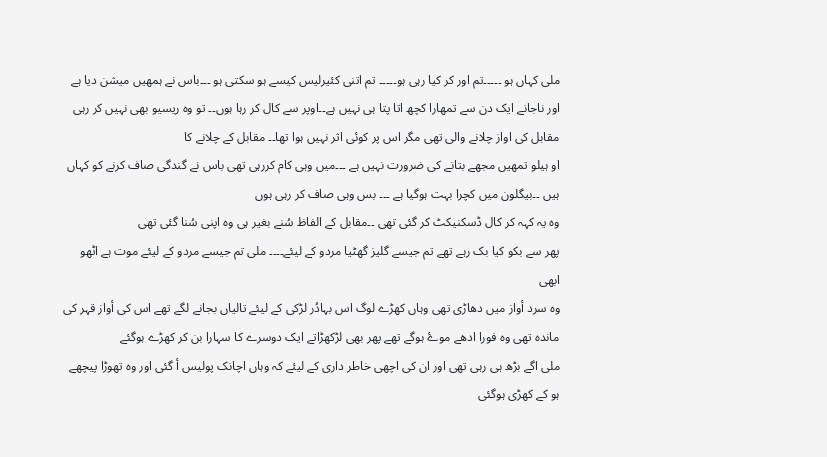ملی کہاں ہو ۔۔۔۔۔تم اور کر کیا رہی ہو۔۔۔۔۔ تم اتنی کئیرلیس کیسے ہو سکتی ہو ۔۔۔باس نے ہمھیں میشن دیا ہے اور ناجانے ایک دن سے تمھارا کچھ اتا پتا ہی نہیں ہے۔۔اوپر سے کال کر رہا ہوں۔۔ تو وہ ریسیو بھی نہیں کر رہی
مقابل کی اواز چلانے والی تھی مگر اس پر کوئی اثر نہیں ہوا تھا۔۔ مقابل کے چلانے کا
او ہیلو تمھیں مجھے بتانے کی ضرورت نہیں ہے ۔۔۔میں وہی کام کررہی تھی باس نے گندگی صاف کرنے کو کہاں ہیں ۔۔بیگلون میں کچرا بہت ہوگیا ہے ۔۔۔ بس وہی صاف کر رہی ہوں
وہ یہ کہہ کر کال ڈسکنیکٹ کر گئی تھی ۔۔مقابل کے الفاظ سُنے بغیر ہی وہ اپنی سُنا گئی تھی
پھر سے بکو کیا بک رہے تھے تم جیسے گلیز گھٹیا مردو کے لیئے۔۔۔۔ ملی تم جیسے مردو کے لیئے موت ہے اٹھو ابھی
وہ سرد أواز میں دھاڑی تھی وہاں کھڑے لوگ اس بہادُر لڑکی کے لیئے تالیاں بجانے لگے تھے اس کی أواز قہر کی ماندہ تھی وہ فورا ادھے موۓ ہوگے تھے پھر بھی لڑکھڑاتے ایک دوسرے کا سہارا بن کر کھڑے ہوگئے
ملی اگے بڑھ ہی رہی تھی اور ان کی اچھی خاطر داری کے لیئے کہ وہاں اچانک پولیس أ گئی اور وہ تھوڑا پیچھے ہو کے کھڑی ہوگئی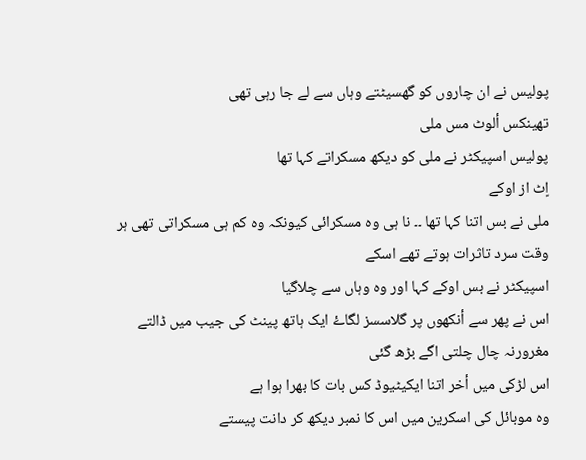پولیس نے ان چاروں کو گھسیٹتے وہاں سے لے جا رہی تھی
تھینکس ألوٹ مس ملی
پولیس اسپیکٹر نے ملی کو دیکھ مسکراتے کہا تھا
اٍٹ از اوکے
ملی نے بس اتنا کہا تھا ۔۔ نا ہی وہ مسکرائی کیونکہ وہ کم ہی مسکراتی تھی ہر وقت سرد تاثرات ہوتے تھے اسکے
اسپیکٹر نے بس اوکے کہا اور وہ وہاں سے چلاگیا
اس نے پھر سے أنکھوں پر گلاسسز لگاۓ ایک ہاتھ پینٹ کی جیب میں ڈالتے مغرورنہ چال چلتی اگے بڑھ گئی
اس لڑکی میں أخر اتنا ایکیٹیوڈ کس بات کا بھرا ہوا ہے
وہ موبائل کی اسکرین میں اس کا نمبر دیکھ کر دانت پیستے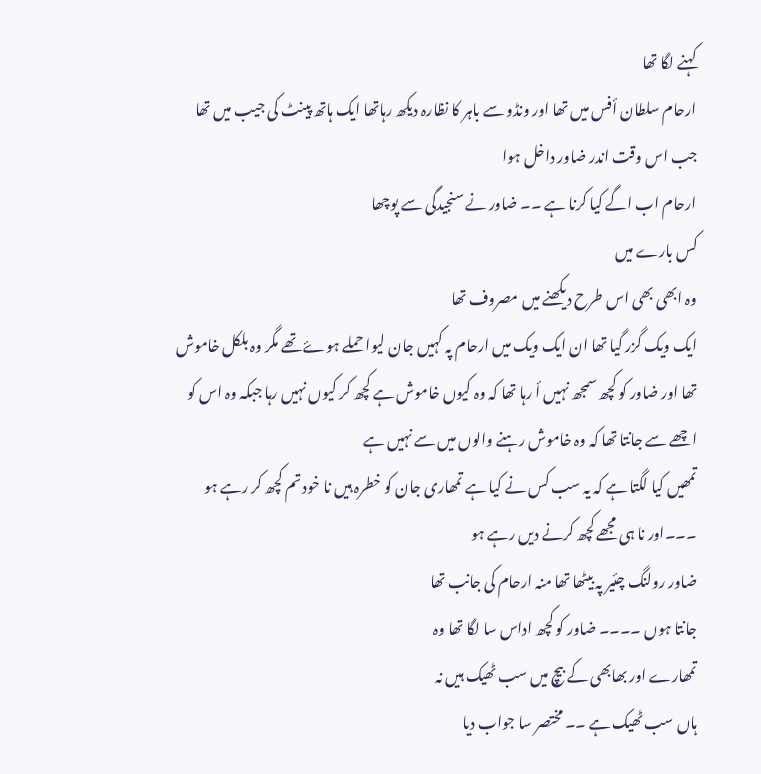کہنے لگا تھا
ارحام سلطان أفس میں تھا اور ونڈو سے باہر کا نظارہ دیکھ رہاتھا ایک ہاتھ پینٹ کی جیب میں تھا جب اس وقت اندر ضاور داخل ہوا
ارحام اب اگے کیا کرنا ہے ۔۔ ضاور نے سنجیدگی سے پوچھا
کس بارے میں
وہ ابھی بھی اس طرح دیکھنے میں مصروف تھا
ایک ویک گزر گیا تھا ان ایک ویک میں ارحام پہ کہیں جان لیوا حملے ہوۓ تھے مگر وہ بلکل خاموش تھا اور ضاور کو کچھ سمجھ نہیں أ رہا تھا کہ وہ کیوں خاموش ہے کچھ کر کیوں نہیں رہا جبکہ وہ اس کو اچھے سے جانتا تھا کہ وہ خاموش رہنے والوں میں سے نہیں ہے
تمھیں کیا لگتا ہے کہ یہ سب کس نے کیا ہے تمھاری جان کو خطرہ ہیں نا خود تم کچھ کر رہے ہو ۔۔۔اور نا ہی مجھے کچھ کرنے دیں رہے ہو
ضاور رولنگ چئیر پہ بیٹھا تھا منہ ارحام کی جانب تھا
جانتا ہوں ۔۔۔۔ ضاور کو کچھ اداس سا لگا تھا وہ
تمھارے اور بھابھی کے بیچ میں سب ٹھیک ہیں نہ
ہاں سب ٹھیک ہے ۔۔ مختصر سا جواب دیا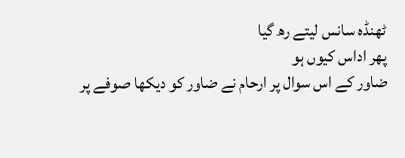ٹھنڈہ سانس لیتے رھ گیا
پھر اداس کیوں ہو
ضاور کے اس سوال پر ارحام نے ضاور کو دیکھا صوفے پر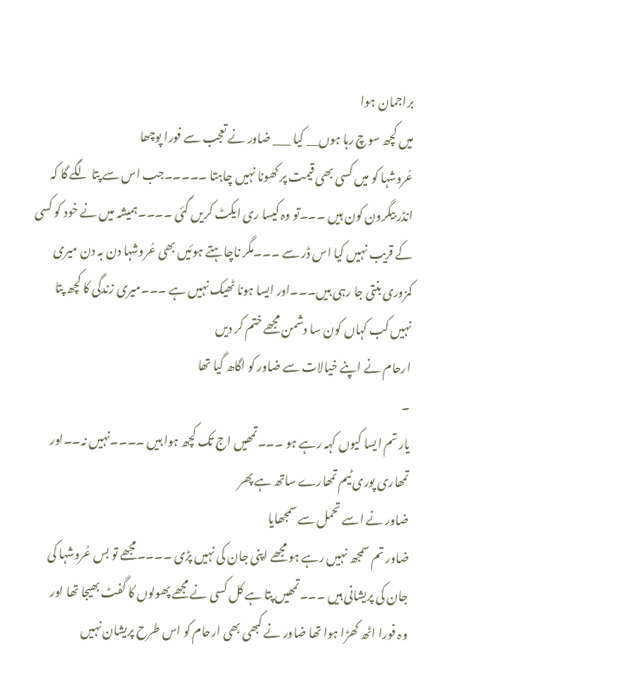براجمان ہوا
میں کچھ سوچ رہا ہوں__ کیا ___ ضاور نے تعجب سے فورا پوچھا
عُروشہا کو میں کسی بھی قیمت پر کھونا نہیں چاہتا ۔۔۔۔۔جب اس سے پتا لگے گا کہ انڈر بیگرون کون ہیں ۔۔۔تو وہ کیسا ری ایکٹ کریں گئی ۔۔۔۔ہمیشہ میں نے خود کو کسی کے قریب نہیں کیا اس ڈر سے ۔۔۔مگر ناچاہتے ہوئیں بھی عُروشہا دن بہ دن میری کمزوری بنتی جا رہی ہیں۔۔۔اور ایسا ہونا ٹھیک نہیں ہے ۔۔۔میری زندگی کا کچھ پتا نہیں کب کہاں کون سا دشمن مجھے ختم کر دیں
ارحام نے اپنے خیالات سے ضاور کو اگاھ گیا تھا
۔
یار تم ایسا کیوں کہہ رہے ہو ۔۔۔تمھیں اج تک کچھ ہوا ہیں ۔۔۔۔نہیں نہ۔۔اور تمھاری پوری ٹیم تمھارے ساتھ ہے پھر
ضاور نے اسے تحمل سے سمجھایا
ضاور تم سمجھ نہیں رہے ہو مجھے اپنی جان کی نہیں پڑی ۔۔۔۔مجھے تو بس عُروشہا کی جان کی پریشانی ہیں ۔۔۔تمھیں پتا ہے کل کسی نے مجھے پھولوں کا گفٹ بھیجا تھا اور
وہ فورا اٹھ کھڑا ہوا تھا ضاور نے کبھی بھی ارحام کو اس طرح پریشان نہیں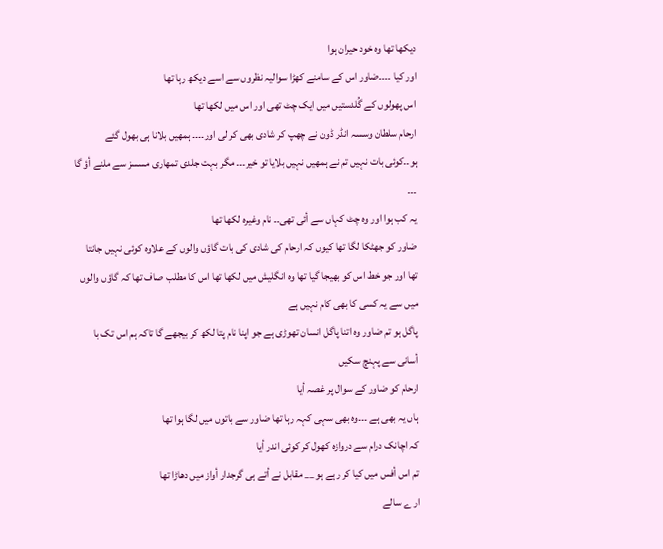دیکھا تھا وہ خود حیران ہوا
اور کیا ۔۔۔۔ضاور اس کے سامنے کھڑا سوالیہ نظروں سے اسے دیکھ رہا تھا
اس پھولوں کے گُلدستیں میں ایک چٹ تھی اور اس میں لکھا تھا
ارحام سلطان وسسہ انڈر ڈون نے چھپ کر شادی بھی کر لی اور۔۔۔۔ ہمھیں بلانا ہی بھول گئے ہو۔۔کوئی بات نہیں تم نے ہمھیں نہیں بلایا تو خیر۔۔۔ مگر بہت جلدی تمھاری مسسز سے ملنے أؤ گا ۔۔۔
یہ کب ہوا اور وہ چٹ کہاں سے أئی تھی۔۔ نام وغیرہ لکھا تھا
ضاور کو جھٹکا لگا تھا کیوں کہ ارحام کی شادی کی بات گاؤں والوں کے علاوہ کوئی نہیں جانتا تھا اور جو خط اس کو بھیجا گیا تھا وہ انگلیش میں لکھا تھا اس کا مطلب صاف تھا کہ گاؤں والوں میں سے یہ کسی کا بھی کام نہیں ہے
پاگل ہو تم ضاور وہ اتنا پاگل انسان تھوڑی ہے جو اپنا نام پتا لکھ کر بیجھے گا تاکہ ہم اس تک با أسانی سے پہنچ سکیں
ارحام کو ضاور کے سوال پر غصہ أیا
ہاں یہ بھی ہے ۔۔۔وہ بھی سہی کہہ رہا تھا ضاور سے باتوں میں لگا ہوا تھا
کہ اچانک درام سے دروازہ کھول کر کوئی اندر أیا
تم اس أفس میں کیا کر رہے ہو __ مقابل نے أتے ہی گرجدار أواز میں دھاڑا تھا
ار ے سالے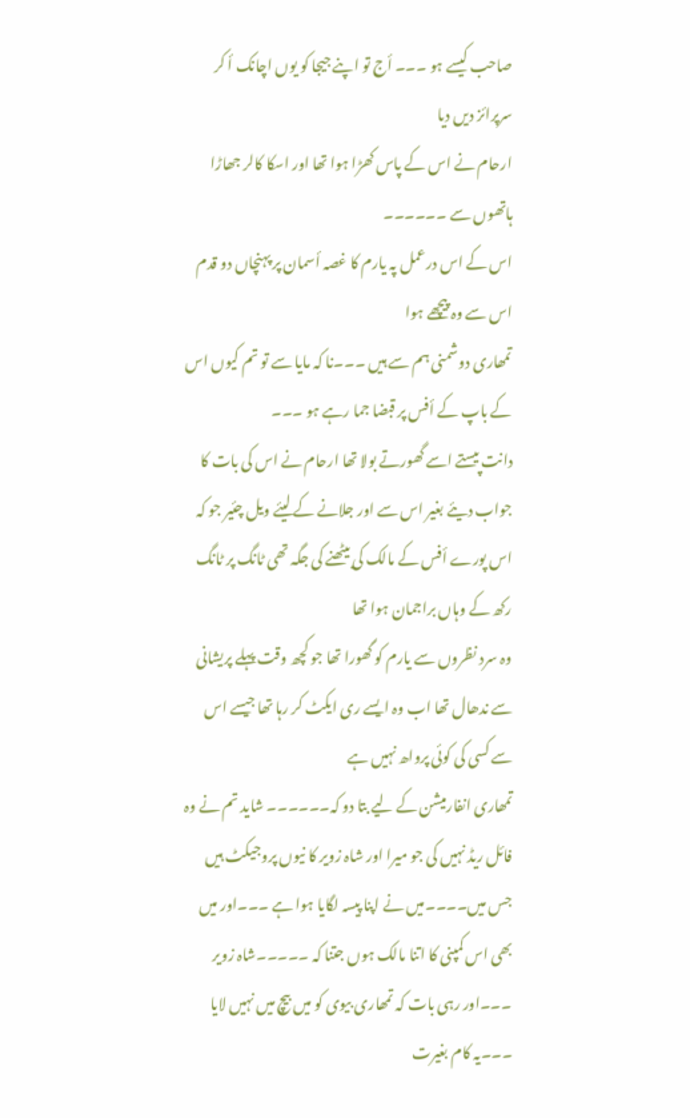صاحب کیسے ہو ۔۔۔ أج تو اپنے جیجا کو یوں اچانک أ کر سرپرائز دیں دیا
ارحام نے اس کے پاس کھڑا ہوا تھا اور اسکا کالر جھاڑا ہاتھوں سے ۔۔۔۔۔۔
اس کے اس درعمل پہ یارم کا غصہ أسمان پر پہنچاں دو قدم اس سے وہ پیچھے ہوا
تمھاری دوشمنی ہم سے ہیں ۔۔۔نا کہ مایا سے تو تم کیوں اس کے باپ کے أفس پر قبضا جما رہے ہو ۔۔۔
دانت پیستے اسے گھورتے بولا تھا ارحام نے اس کی بات کا جواب دیئے بغیر اس سے اور جلانے کے لیئے ویل چئیر جو کہ اس پورے أفس کے مالک کی بیٹھنے کی جگہ تھی ٹانگ پر ٹانگ رکھ کے وہاں براجمان ہوا تھا
وہ سرد نظروں سے یارم کو گھورا تھا جو کچھ وقت پہلے پریشانی سے ندھال تھا اب وہ ایسے ری ایکٹ کر رہا تھا جیسے اس سے کسی کی کوئی پرواھ نہیں ہے
تمھاری انفارمیشن کے لیے بتا دو کہ۔۔۔۔۔۔ شاید تم نے وہ فائل ریڈ نہیں کی جو میرا اور شاہ زویر کا نیوں پروجیکٹ ہیں جس میں۔۔۔۔میں نے اپنا پیسہ لگایا ہوا ہے ۔۔۔اور میں بھی اس کمپنی کا اتنا مالک ہوں جتنا کہ ۔۔۔۔۔شاہ زویر ۔۔۔اور رہی بات کہ تمھاری بیوی کو میں بیچ میں نہیں لایا ۔۔۔یہ کام بغیرت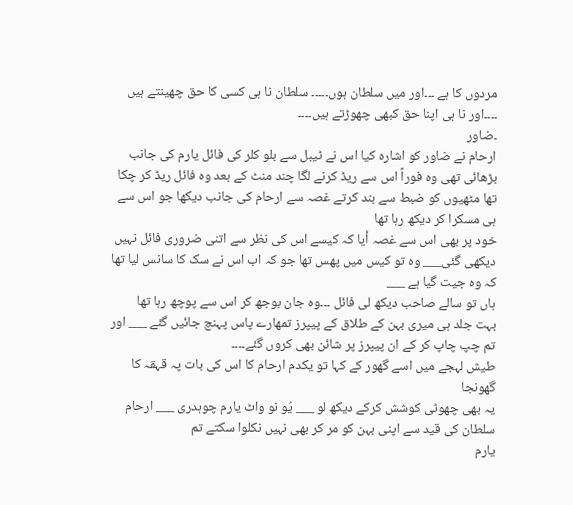مردوں کا ہے ۔۔۔اور میں سلطان ہوں۔۔۔۔۔ سلطان نا ہی کسی کا حق چھینتے ہیں ۔۔۔۔اور نا ہی اپنا حق کبھی چھوڑتے ہیں۔۔۔۔
۔ضاور
ارحام نے ضاور کو اشارہ کیا اس نے ٹیبل سے بلو کلر کی فائل یارم کی جانب بڑھائی تھی وہ فوراً اس سے ریڈ کرنے لگا چند منٹ کے بعد وہ فائل ریڈ کر چکا تھا مٹھیوں کو ضبط سے بند کرتے غصہ سے ارحام کی جانب دیکھا جو اس سے ہی مسکرا کر دیکھ رہا تھا
خود پر بھی اس سے غصہ أیا کہ کیسے اس کی نظر سے اتنی ضروری فائل نہیں دیکھی گئی___ وہ تو کیس میں پھس تھا جو کہ اب اس نے سک کا سانس لیا تھا کہ وہ جیت گیا ہے ___
ہاں تو سالے صاحب دیکھ لی فائل ۔۔۔وہ جان بوجھ کر اس سے پوچھ رہا تھا
بہت جلد ہی میری بہن کے طلاق کے پیپرز تمھارے پاس پہنچ جائیں گئے ___ اور تم چپ چاپ کر کے ان پیپرز پر شائن بھی کروں گئے۔۔۔۔
طیش لہجے میں اسے گھور کے کہا تو یکدم ارحام کا اس کی بات پہ قہقہ کا گھونجا
یہ بھی چھوٹی کوشش کرکے دیکھ لو ___ یُو نو واٹ یارم چوہدری ___ ارحام سلطان کی قید سے اپنی بہن کو مر کر بھی نہیں نکلوا سکتے تم
یارم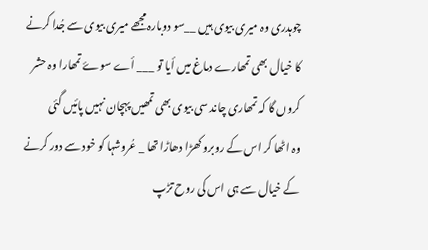چوہدری وہ میری بیوی ہیں __سو دوبارہ مجھے میری بیوی سے جُدا کرنے کا خیال بھی تمھارے دماغ میں أیا تو ___ أے سوۓ تمھارا وہ حشر کروں گا کہ تمھاری چاند سی بیوی بھی تمھیں پہچان نہیں پائیں گئی
وہ اٹھا کر اس کے روبرو کھڑا دھاڑا تھا _ عُروشہا کو خود سے دور کرنے کے خیال سے ہی اس کی روح تڑپ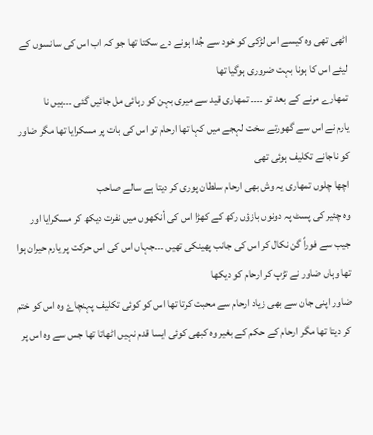اٹھی تھی وہ کیسے اس لڑکی کو خود سے جُدا ہونے دے سکتا تھا جو کہ اب اس کی سانسوں کے لیئے اس کا ہونا بہت ضروری ہوگیا تھا
تمھارے مرنے کے بعد تو ۔۔۔۔ تمھاری قید سے میری بہن کو رہائی مل جائیں گئی ۔۔۔ہیں نا
یارم نے اس سے گھورتے سخت لہجے میں کہا تھا ارحام تو اس کی بات پر مسکرایا تھا مگر ضاور کو ناجانے تکلیف ہوئی تھی
اچھا چلوں تمھاری یہ وش بھی ارحام سلطان پوری کر دیتا ہے سالے صاحب
وہ چئیر کی پسٹ پہ دونوں بازؤں رکھ کے کھڑا اس کی أنکھوں میں نفرت دیکھ کر مسکرایا اور جیب سے فوراً گن نکال کر اس کی جانب پھینکی تھیں ۔۔۔جہاں اس کی اس حرکت پر یارم حیران ہوا تھا وہاں ضاور نے تڑپ کر ارحام کو دیکھا
ضاور اپنی جان سے بھی زیاد ارحام سے محبت کرتا تھا اس کو کوئی تکلیف پہنچاۓ وہ اس کو ختم کر دیتا تھا مگر ارحام کے حکم کے بغیر وہ کبھی کوئی ایسا قدم نہیں اٹھاتا تھا جس سے وہ اس پر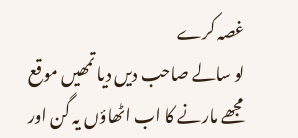غصہ کرے
لو سالے صاحب دیں دیا تمھیں موقع مجھے مارنے کا اب اٹھاؤں یہ گن اور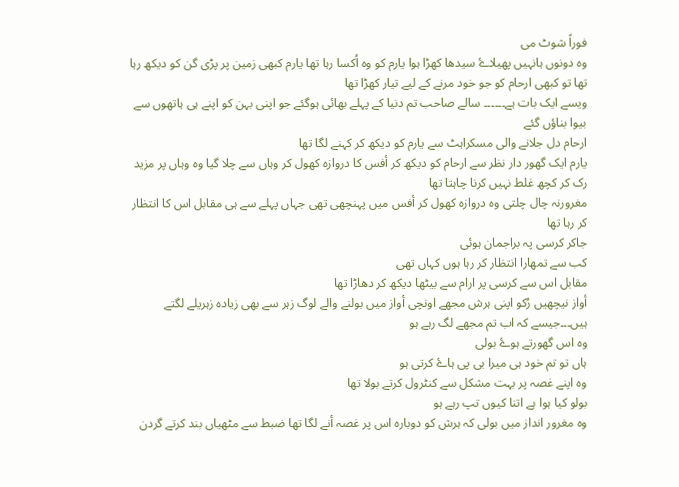فوراً شوٹ می
وہ دونوں ہانہیں پھیلاۓ سیدھا کھڑا ہوا یارم کو وہ اُکسا رہا تھا یارم کبھی زمین پر پڑی گن کو دیکھ رہا تھا تو کبھی ارحام کو جو خود مرنے کے لیے تیار کھڑا تھا
ویسے ایک بات ہے۔۔۔۔۔۔ سالے صاحب تم دنیا کے پہلے بھائی ہوگئے جو اپنی بہن کو اپنے ہی ہاتھوں سے بیوا بناؤں گئے
ارحام دل جلانے والی مسکراہٹ سے یارم کو دیکھ کر کہنے لگا تھا
یارم ایک گھور دار نظر سے ارحام کو دیکھ کر أفس کا دروازہ کھول کر وہاں سے چلا گیا وہ وہاں پر مزید رک کر کچھ غلط نہیں کرنا چاہتا تھا
مغرورنہ چال چلتی وہ دروازہ کھول کر أفس میں پہنچھی تھی جہاں پہلے سے ہی مقابل اس کا انتظار کر رہا تھا
جاکر کرسی پہ براجمان ہوئی
کب سے تمھارا انتظار کر رہا ہوں کہاں تھی
مقابل اس سے کرسی پر ارام سے بیٹھا دیکھ کر دھاڑا تھا
أواز نیچھیں رُکو اپنی ہرش مجھے اونچی أواز میں بولنے والے لوگ زہر سے بھی زیادہ زہریلے لگتے ہیں۔۔۔جیسے کہ اب تم مجھے لگ رہے ہو
وہ اس گھورتے ہوۓ بولی
ہاں تو تم خود ہی میرا بی پی ہاۓ کرتی ہو
وہ اپنے غصہ پر بہت مشکل سے کنٹرول کرتے بولا تھا
بولو کیا ہوا ہے اتنا کیوں تپ رہے ہو
وہ مغرور انداز میں بولی کہ ہرش کو دوبارہ اس پر غصہ أنے لگا تھا ضبط سے مٹھیاں بند کرتے گردن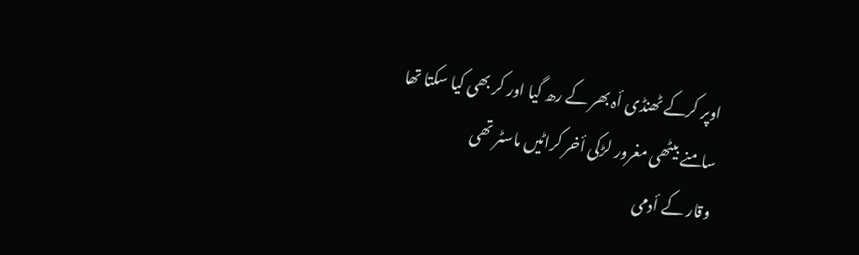اوپر کرکے ٹھنڈی أہ بھر کے رھ گیا اور کر بھی کیا سکتا تھا سامنے بیٹھی مغرور لڑکی أخر کراٹیں ماسٹر تھی
وقار کے أدمی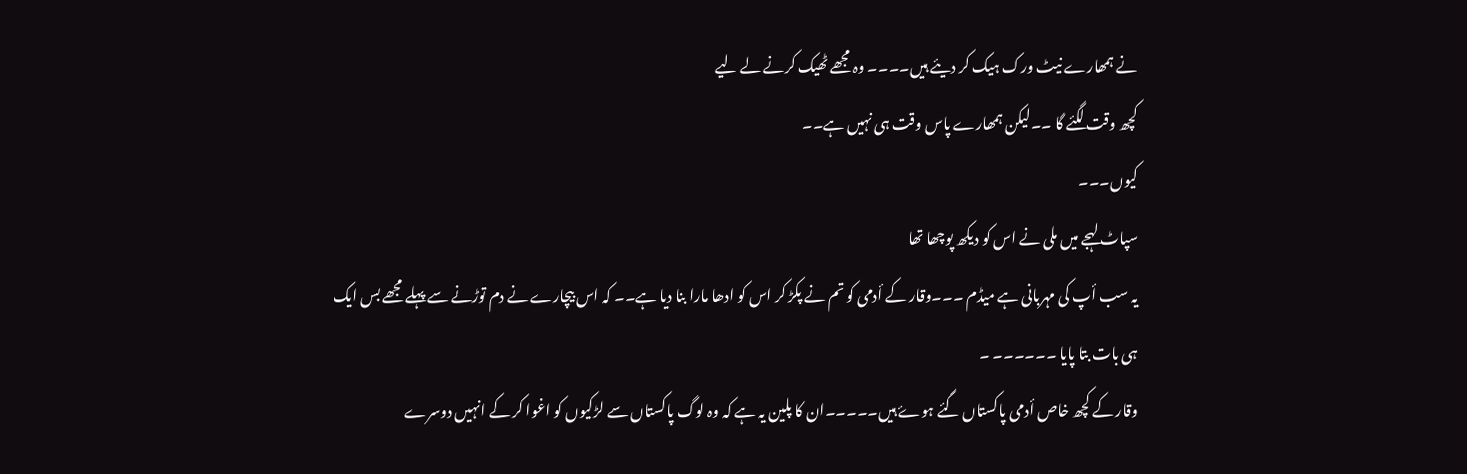نے ہمھارے نیٹ ورک ہیک کر دیئے ہیں۔۔۔۔ وہ مجھے ٹھیک کرنے لے لیے
کچھ وقت لگئے گا ۔۔لیکن ہمھارے پاس وقت ہی نہیں ہے۔۔
کیوں۔۔۔
سپاٹ لہجے میں ملی نے اس کو دیکھ پوچھا تھا
یہ سب أپ کی مہربانی ہے میڈم ۔۔۔وقار کے أدمی کو تم نے پکڑ کر اس کو ادھا مارا بنا دیا ہے۔۔ کہ اس بیچارے نے دم توڑنے سے پہلے مجھے بس ایک ہی بات بتا پایا ۔۔۔۔۔۔ ۔
وقار کے کچھ خاص أدمی پاکستاں گئے ہوۓ ہیں۔۔۔۔۔ان کا پلین یہ ہے کہ وہ لوگ پاکستاں سے لڑکیوں کو اغوا کر کے انہیں دوسرے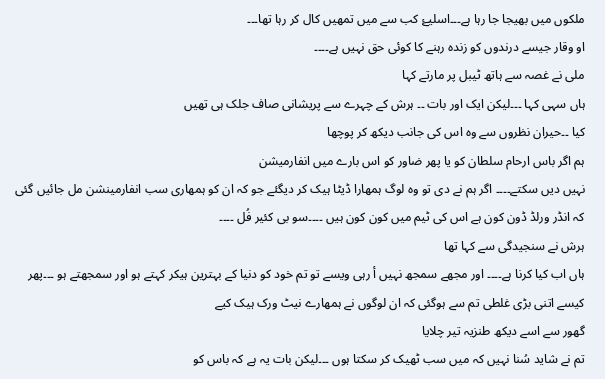ملکوں میں بھیجا جا رہا ہے۔۔۔اسلیۓ کب سے میں تمھیں کال کر رہا تھا۔۔۔
او وقار جیسے درندوں کو زندہ رہنے کا کوئی حق نہیں ہے۔۔۔۔
ملی نے غصہ سے ہاتھ ٹیبل پر مارتے کہا
ہاں سہی کہا ۔۔۔لیکن ایک اور بات ۔۔ ہرش کے چہرے سے پریشانی صاف جلک ہی تھیں
کیا ۔۔حیران نظروں سے وہ اس کی جانب دیکھ کر پوچھا
ہم اگر باس ارحام سلطان کو یا پھر ضاور کو اس بارے میں انفارمیشن
نہیں دیں سکتے۔۔۔۔ اگر ہم نے دی تو وہ لوگ ہمھارا ڈیٹا ہیک کر دیگئے جو کہ ان کو ہمھاری سب انفارمینشن مل جائیں گئی کہ انڈر ورلڈ ڈون کون ہے اس کی ٹیم میں کون کون ہیں ۔۔۔۔سو بی کئیر فُل ۔۔۔۔
ہرش نے سنجیدگی سے کہا تھا
ہاں اب کیا کرنا ہے۔۔۔۔ اور مجھے سمجھ نہیں أ رہی ویسے تو تم خود کو دنیا کے بہترین ہیکر کہتے ہو اور سمجھتے ہو ۔۔۔پھر کیسے اتنی بڑی غلطی تم سے ہوگئی کہ ان لوگوں نے ہمھارے نیٹ ورک ہیک کیے
گھور سے اسے دیکھ طنزیہ تیر چلایا
تم نے شاید سُنا نہیں کہ میں سب ٹھیک کر سکتا ہوں ۔۔۔لیکن بات یہ ہے کہ باس کو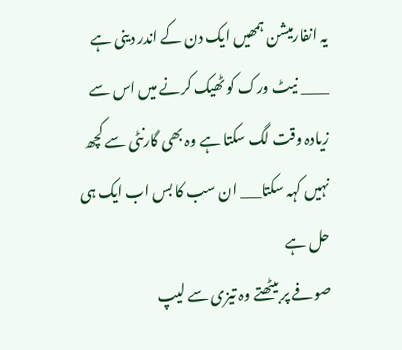یہ انفارمیشن ہمھیں ایک دن کے اندر دینی ہے ____ نیٹ ورک کو ٹھیک کرنے میں اس سے زیادہ وقت لگ سکتا ہے وہ بھی گارنٹی سے کچھ نہیں کہہ سکتا___ ان سب کا بس اب ایک ہی حل ہے
صوفے پر بیٹھتے وہ تیزی سے لیپ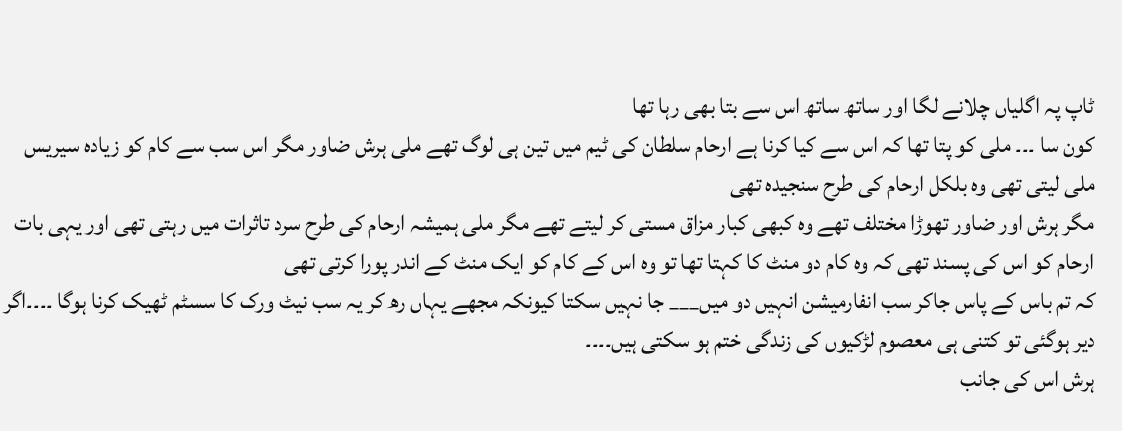ٹاپ پہ اگلیاں چلانے لگا اور ساتھ ساتھ اس سے بتا بھی رہا تھا
کون سا ۔۔۔ ملی کو پتا تھا کہ اس سے کیا کرنا ہے ارحام سلطان کی ٹیم میں تین ہی لوگ تھے ملی ہرش ضاور مگر اس سب سے کام کو زیادہ سیریس ملی لیتی تھی وہ بلکل ارحام کی طرح سنجیدہ تھی
مگر ہرش اور ضاور تھوڑا مختلف تھے وہ کبھی کبار مزاق مستی کر لیتے تھے مگر ملی ہمیشہ ارحام کی طرح سرد تاثرات میں رہتی تھی اور یہی بات ارحام کو اس کی پسند تھی کہ وہ کام دو منٹ کا کہتا تھا تو وہ اس کے کام کو ایک منٹ کے اندر پورا کرتی تھی
کہ تم باس کے پاس جاکر سب انفارمیشن انہیں دو میں___ جا نہیں سکتا کیونکہ مجھے یہاں رھ کر یہ سب نیٹ ورک کا سسٹم ٹھیک کرنا ہوگا ۔۔۔۔اگر دیر ہوگئی تو کتنی ہی معصوم لڑکیوں کی زندگی ختم ہو سکتی ہیں۔۔۔۔
ہرش اس کی جانب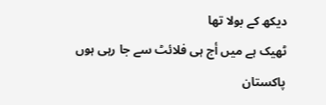دیکھ کے بولا تھا
ٹھیک ہے میں أج ہی فلائٹ سے جا رہی ہوں پاکستان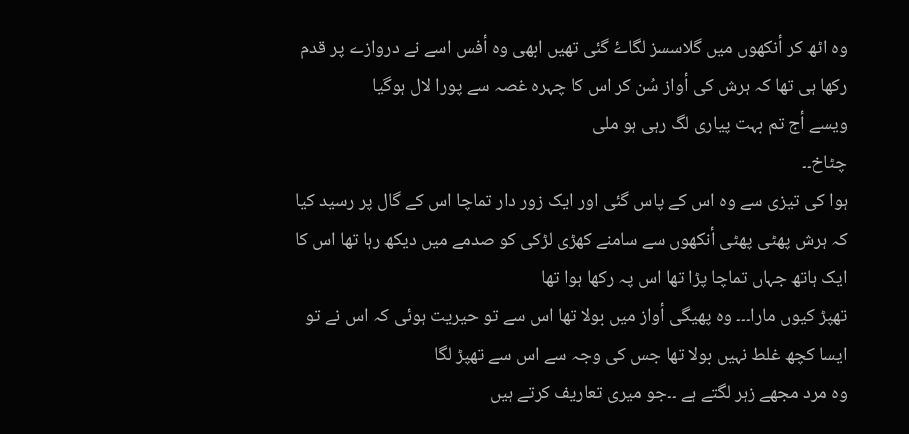وہ اٹھ کر أنکھوں میں گلاسسز لگاۓ گئی تھیں ابھی وہ أفس اسے نے دروازے پر قدم رکھا ہی تھا کہ ہرش کی أواز سُن کر اس کا چہرہ غصہ سے پورا لال ہوگیا
ویسے أج تم بہت پیاری لگ رہی ہو ملی
چٹاخ۔۔
ہوا کی تیزی سے وہ اس کے پاس گئی اور ایک زور دار تماچا اس کے گال پر رسید کیا کہ ہرش پھٹی پھٹی أنکھوں سے سامنے کھڑی لڑکی کو صدمے میں دیکھ رہا تھا اس کا ایک ہاتھ جہاں تماچا پڑا تھا اس پہ رکھا ہوا تھا
تھپڑ کیوں مارا۔۔۔ وہ پھیگی أواز میں بولا تھا اس سے تو حیریت ہوئی کہ اس نے تو ایسا کچھ غلط نہیں بولا تھا جس کی وجہ سے اس سے تھپڑ لگا
وہ مرد مجھے زہر لگتے ہے ۔۔جو میری تعاریف کرتے ہیں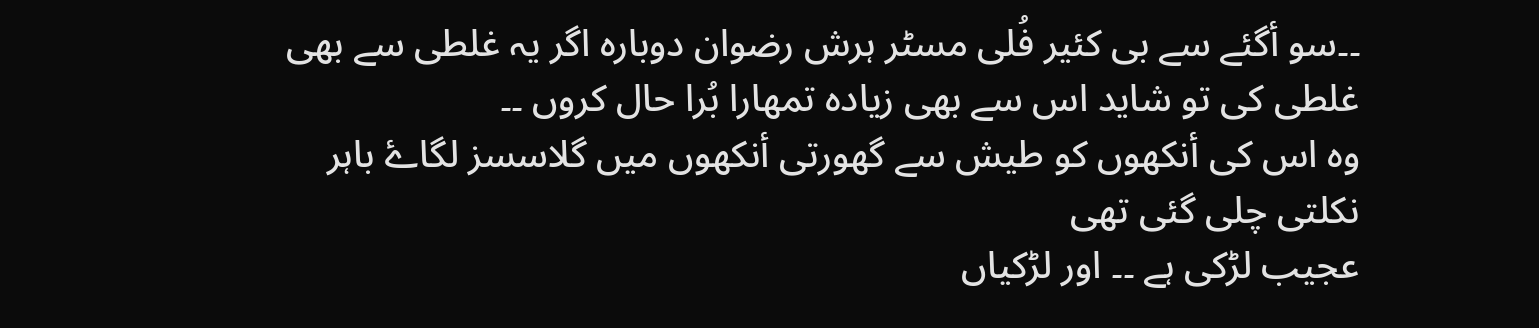۔۔سو أگئے سے بی کئیر فُلی مسٹر ہرش رضوان دوبارہ اگر یہ غلطی سے بھی غلطی کی تو شاید اس سے بھی زیادہ تمھارا بُرا حال کروں ۔۔
وہ اس کی أنکھوں کو طیش سے گھورتی أنکھوں میں گلاسسز لگاۓ باہر نکلتی چلی گئی تھی
عجیب لڑکی ہے ۔۔ اور لڑکیاں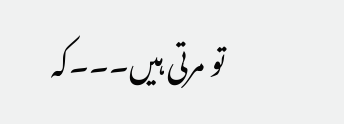تو مرتی ہیں۔۔۔کہ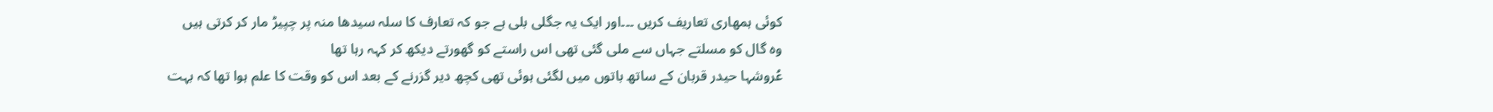کوئی ہمھاری تعاریف کریں ۔۔۔اور ایک یہ جگلی بلی ہے جو کہ تعارف کا سلہ سیدھا منہ پر چپیڑ مار کر کرتی ہیں
وہ گال کو مسلتے جہاں سے ملی گئی تھی اس راستے کو گھورتے دیکھ کر کہہ رہا تھا
عُروشہا حیدر قربان کے ساتھ باتوں میں لگئی ہوئی تھی کچھ دیر گزرنے کے بعد اس کو وقت کا علم ہوا تھا کہ بہت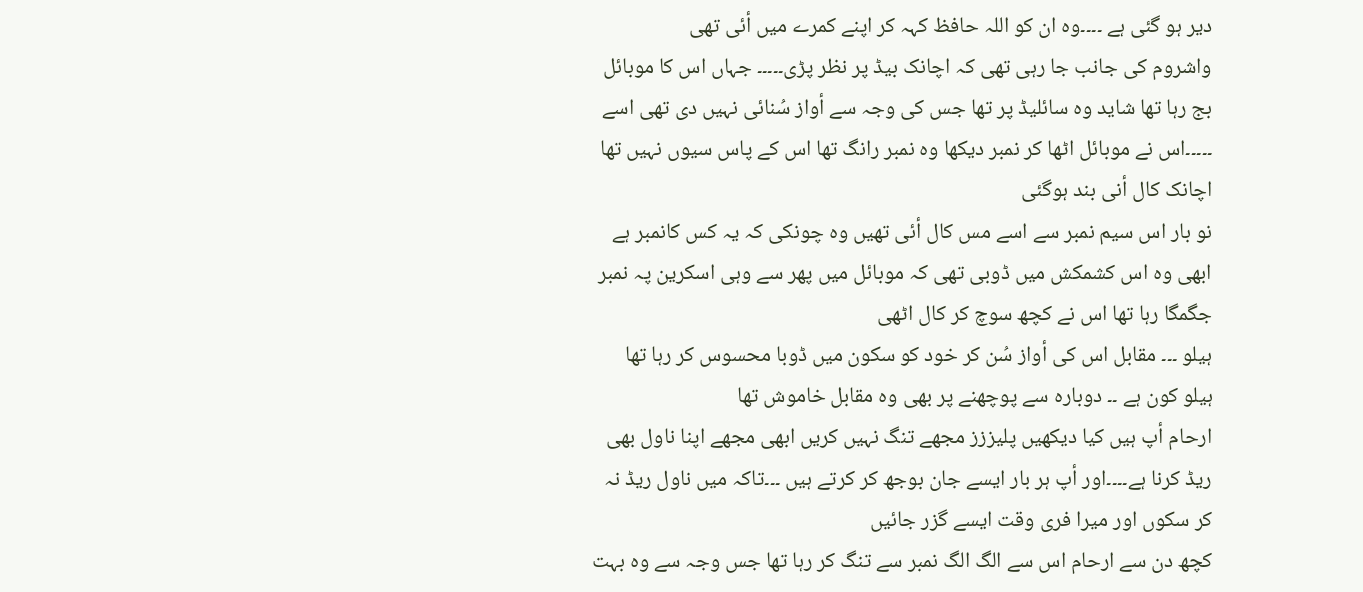دیر ہو گئی ہے ۔۔۔۔وہ ان کو اللہ حافظ کہہ کر اپنے کمرے میں أئی تھی
واشروم کی جانب جا رہی تھی کہ اچانک بیڈ پر نظر پڑی۔۔۔۔۔ جہاں اس کا موبائل بج رہا تھا شاید وہ سائلیڈ پر تھا جس کی وجہ سے أواز سُنائی نہیں دی تھی اسے ۔۔۔۔۔اس نے موبائل اٹھا کر نمبر دیکھا وہ نمبر رانگ تھا اس کے پاس سیوں نہیں تھا اچانک کال أنی بند ہوگئی
نو بار اس سیم نمبر سے اسے مس کال أئی تھیں وہ چونکی کہ یہ کس کانمبر ہے ابھی وہ اس کشمکش میں ڈوبی تھی کہ موبائل میں پھر سے وہی اسکرین پہ نمبر جگمگا رہا تھا اس نے کچھ سوچ کر کال اٹھی
ہیلو ۔۔۔ مقابل اس کی أواز سُن کر خود کو سکون میں ڈوبا محسوس کر رہا تھا
ہیلو کون ہے ۔۔ دوبارہ سے پوچھنے پر بھی وہ مقابل خاموش تھا
ارحام أپ ہیں کیا دیکھیں پلیززز مجھے تنگ نہیں کریں ابھی مجھے اپنا ناول بھی ریڈ کرنا ہے۔۔۔۔اور أپ ہر بار ایسے جان بوجھ کر کرتے ہیں ۔۔۔تاکہ میں ناول ریڈ نہ کر سکوں اور میرا فری وقت ایسے گزر جائیں
کچھ دن سے ارحام اس سے الگ الگ نمبر سے تنگ کر رہا تھا جس وجہ سے وہ بہت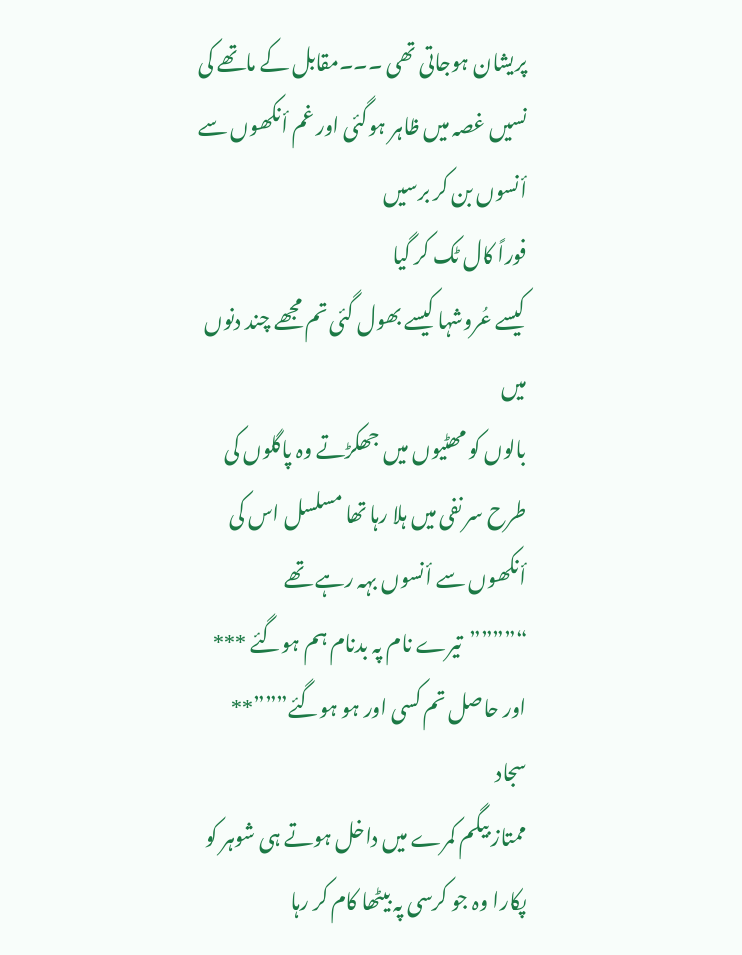پریشان ہوجاتی تھی ۔۔۔مقابل کے ماتھے کی نسیں غصہ میں ظاہر ہوگئی اور غم أنکھوں سے أنسوں بن کر برسیں
فوراً کال ٹک کر گیا
کیسے عُروشہا کیسے بھول گئی تم مجھے چند دنوں میں
بالوں کو مھٹیوں میں جھکڑتے وہ پاگلوں کی طرح سر نفی میں ہلا رہا تھا مسلسل اس کی أنکھوں سے أنسوں بہہ رہے تھے
“””””تیرے نام پہ بدنام ہم ہوگئے ***
اور حاصل تم کسی اور ہو ہوگئے”””**
سجاد
ممتاز بیگم کمرے میں داخل ہوتے ہی شوہر کو پکارا وہ جو کرسی پہ بیٹھا کام کر رہا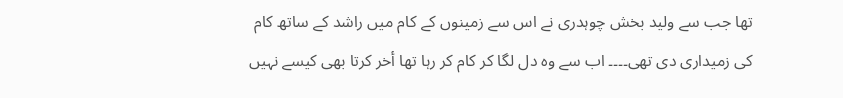تھا جب سے ولید بخش چوہدری نے اس سے زمینوں کے کام میں راشد کے ساتھ کام کی زمیداری دی تھی۔۔۔۔ اب سے وہ دل لگا کر کام کر رہا تھا أخر کرتا بھی کیسے نہیں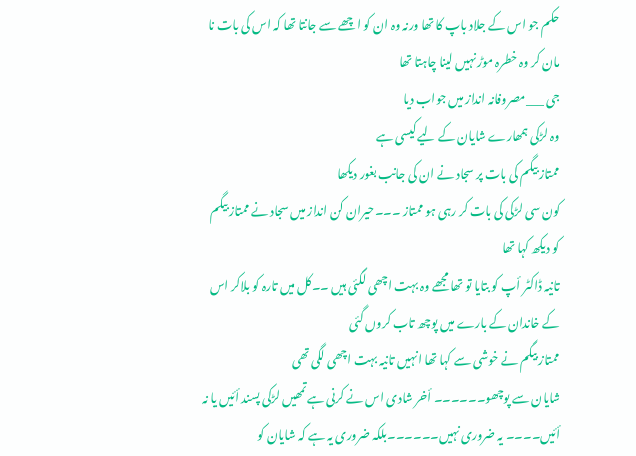حکم جو اس کے جلاد باپ کا تھا ورنہ وہ ان کو اچھے سے جانتا تھا کہ اس کی بات نا مان کر وہ خطرہ موڑ نہیں لینا چاہتا تھا
جی ___مصروفانہ انداز میں جواب دیا
وہ لڑکی ہمھارے شایان کے لیے کیسی ہے
ممتاز بیگم کی بات پر سجاد نے ان کی جانب بغور دیکھا
کون سی لڑکی کی بات کر رہی ہو ممتاز ۔۔۔حیران کن انداز میں سجاد نے ممتاز بیگم کو دیکھ کہا تھا
تانیہ ڈاکٹر أپ کو بتایا تو تھا مجھے وہ بہت اچھی لگئی ہیں ۔۔کل میں تارہ کو بلاکر اس کے خاندان کے بارے میں پوچھ تاب کروں گئی
ممتاز بیگم نے خوشی سے کہا تھا انہیں تانیہ بہت اچھی لگی تھی
شایان سے پوچھو۔۔۔۔۔۔ أخر شادی اس نے کرنی ہے تمھیں لڑکی پسند أئیں یا نہ أئیں۔۔۔۔ یہ ضروری نہیں۔۔۔۔۔۔بلکہ ضروری یہ ہے کہ شایان کو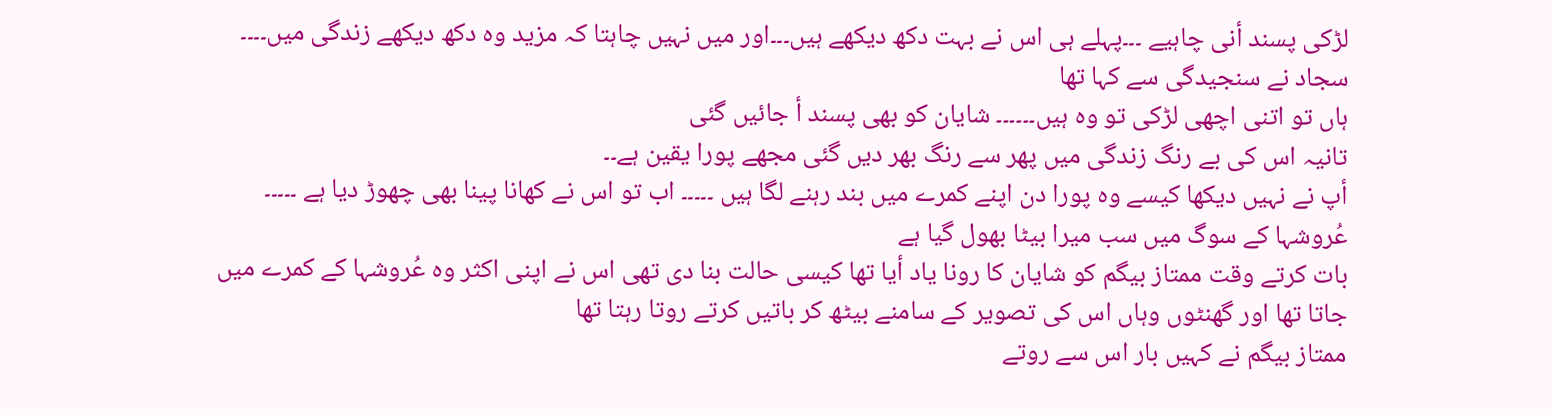لڑکی پسند أنی چاہیے ۔۔۔پہلے ہی اس نے بہت دکھ دیکھے ہیں۔۔۔اور میں نہیں چاہتا کہ مزید وہ دکھ دیکھے زندگی میں۔۔۔۔
سجاد نے سنجیدگی سے کہا تھا
ہاں تو اتنی اچھی لڑکی تو وہ ہیں۔۔۔۔۔۔ شایان کو بھی پسند أ جائیں گئی
تانیہ اس کی بے رنگ زندگی میں پھر سے رنگ بھر دیں گئی مجھے پورا یقین ہے۔۔
أپ نے نہیں دیکھا کیسے وہ پورا دن اپنے کمرے میں بند رہنے لگا ہیں ۔۔۔۔۔ اب تو اس نے کھانا پینا بھی چھوڑ دیا ہے ۔۔۔۔۔ عُروشہا کے سوگ میں سب میرا بیٹا بھول گیا ہے
بات کرتے وقت ممتاز بیگم کو شایان کا رونا یاد أیا تھا کیسی حالت بنا دی تھی اس نے اپنی اکثر وہ عُروشہا کے کمرے میں جاتا تھا اور گھنٹوں وہاں اس کی تصویر کے سامنے بیٹھ کر باتیں کرتے روتا رہتا تھا
ممتاز بیگم نے کہیں بار اس سے روتے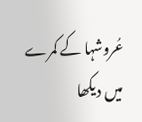عُروشہا کے کمرے میں دیکھا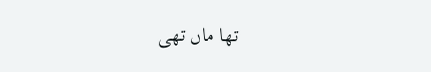تھا ماں تھی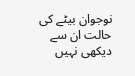نوجوان بیٹے کی حالت ان سے دیکھی نہیں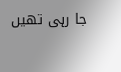جا رہی تھیں